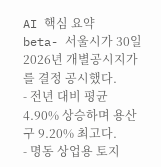AI 핵심 요약
beta- 서울시가 30일 2026년 개별공시지가를 결정 공시했다.
- 전년 대비 평균 4.90% 상승하며 용산구 9.20% 최고다.
- 명동 상업용 토지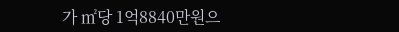가 ㎡당 1억8840만원으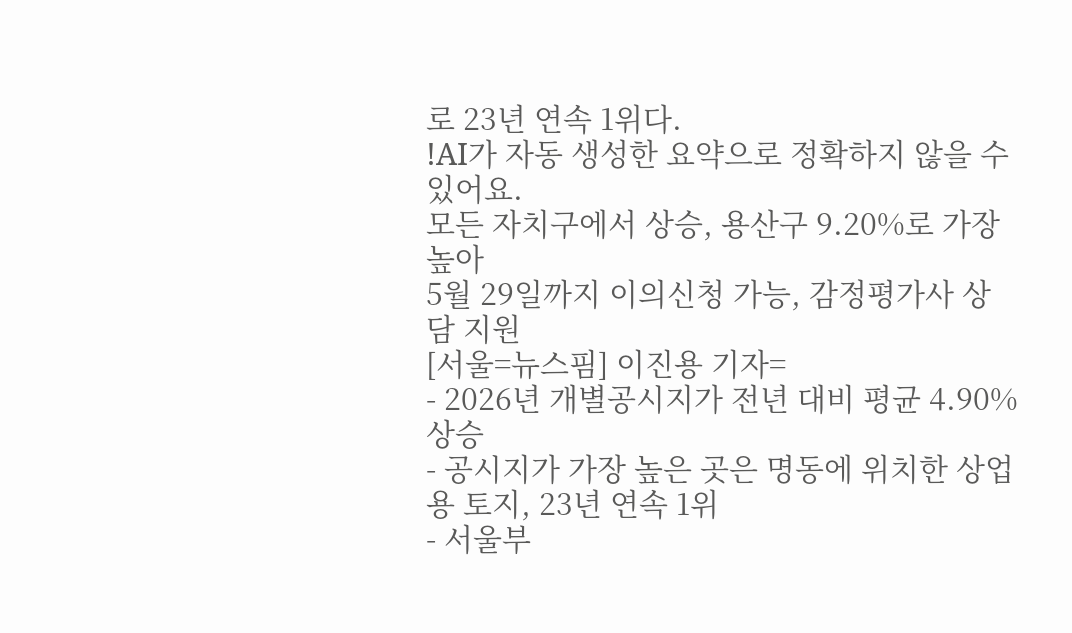로 23년 연속 1위다.
!AI가 자동 생성한 요약으로 정확하지 않을 수 있어요.
모든 자치구에서 상승, 용산구 9.20%로 가장 높아
5월 29일까지 이의신청 가능, 감정평가사 상담 지원
[서울=뉴스핌] 이진용 기자=
- 2026년 개별공시지가 전년 대비 평균 4.90% 상승
- 공시지가 가장 높은 곳은 명동에 위치한 상업용 토지, 23년 연속 1위
- 서울부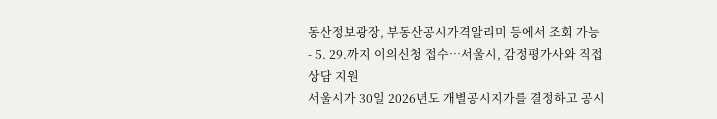동산정보광장, 부동산공시가격알리미 등에서 조회 가능
- 5. 29.까지 이의신청 접수…서울시, 감정평가사와 직접 상담 지원
서울시가 30일 2026년도 개별공시지가를 결정하고 공시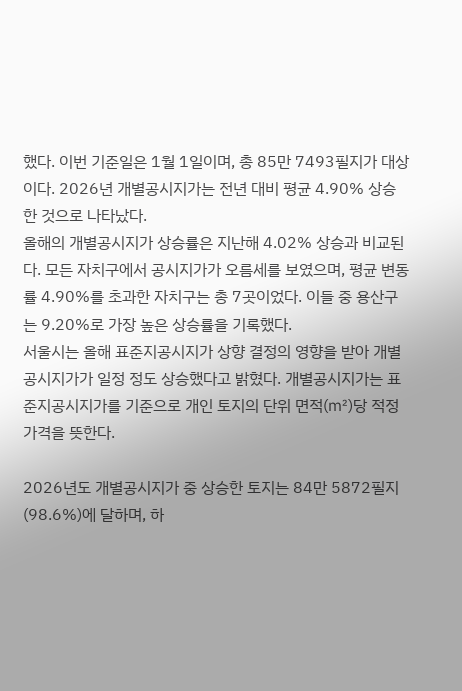했다. 이번 기준일은 1월 1일이며, 총 85만 7493필지가 대상이다. 2026년 개별공시지가는 전년 대비 평균 4.90% 상승한 것으로 나타났다.
올해의 개별공시지가 상승률은 지난해 4.02% 상승과 비교된다. 모든 자치구에서 공시지가가 오름세를 보였으며, 평균 변동률 4.90%를 초과한 자치구는 총 7곳이었다. 이들 중 용산구는 9.20%로 가장 높은 상승률을 기록했다.
서울시는 올해 표준지공시지가 상향 결정의 영향을 받아 개별공시지가가 일정 정도 상승했다고 밝혔다. 개별공시지가는 표준지공시지가를 기준으로 개인 토지의 단위 면적(㎡)당 적정 가격을 뜻한다.

2026년도 개별공시지가 중 상승한 토지는 84만 5872필지(98.6%)에 달하며, 하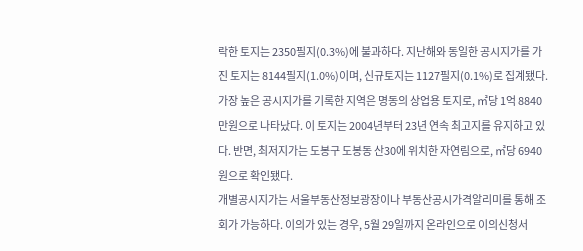락한 토지는 2350필지(0.3%)에 불과하다. 지난해와 동일한 공시지가를 가진 토지는 8144필지(1.0%)이며, 신규토지는 1127필지(0.1%)로 집계됐다.
가장 높은 공시지가를 기록한 지역은 명동의 상업용 토지로, ㎡당 1억 8840만원으로 나타났다. 이 토지는 2004년부터 23년 연속 최고지를 유지하고 있다. 반면, 최저지가는 도봉구 도봉동 산30에 위치한 자연림으로, ㎡당 6940원으로 확인됐다.
개별공시지가는 서울부동산정보광장이나 부동산공시가격알리미를 통해 조회가 가능하다. 이의가 있는 경우, 5월 29일까지 온라인으로 이의신청서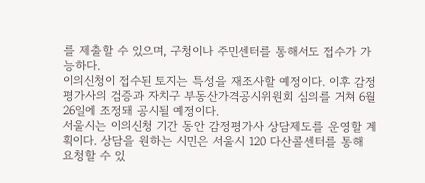를 제출할 수 있으며, 구청이나 주민센터를 통해서도 접수가 가능하다.
이의신청이 접수된 토지는 특성을 재조사할 예정이다. 이후 감정평가사의 검증과 자치구 부동산가격공시위원회 심의를 거쳐 6월 26일에 조정돼 공시될 예정이다.
서울시는 이의신청 기간 동안 감정평가사 상담제도를 운영할 계획이다. 상담을 원하는 시민은 서울시 120 다산콜센터를 통해 요청할 수 있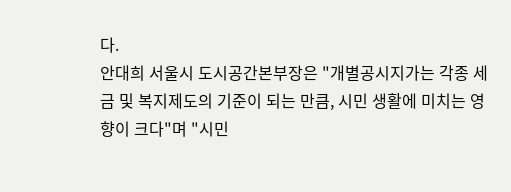다.
안대희 서울시 도시공간본부장은 "개별공시지가는 각종 세금 및 복지제도의 기준이 되는 만큼, 시민 생활에 미치는 영향이 크다"며 "시민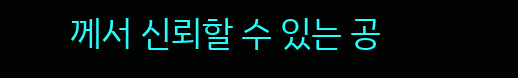께서 신뢰할 수 있는 공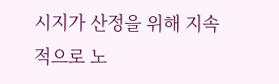시지가 산정을 위해 지속적으로 노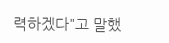력하겠다"고 말했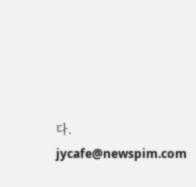다.
jycafe@newspim.com